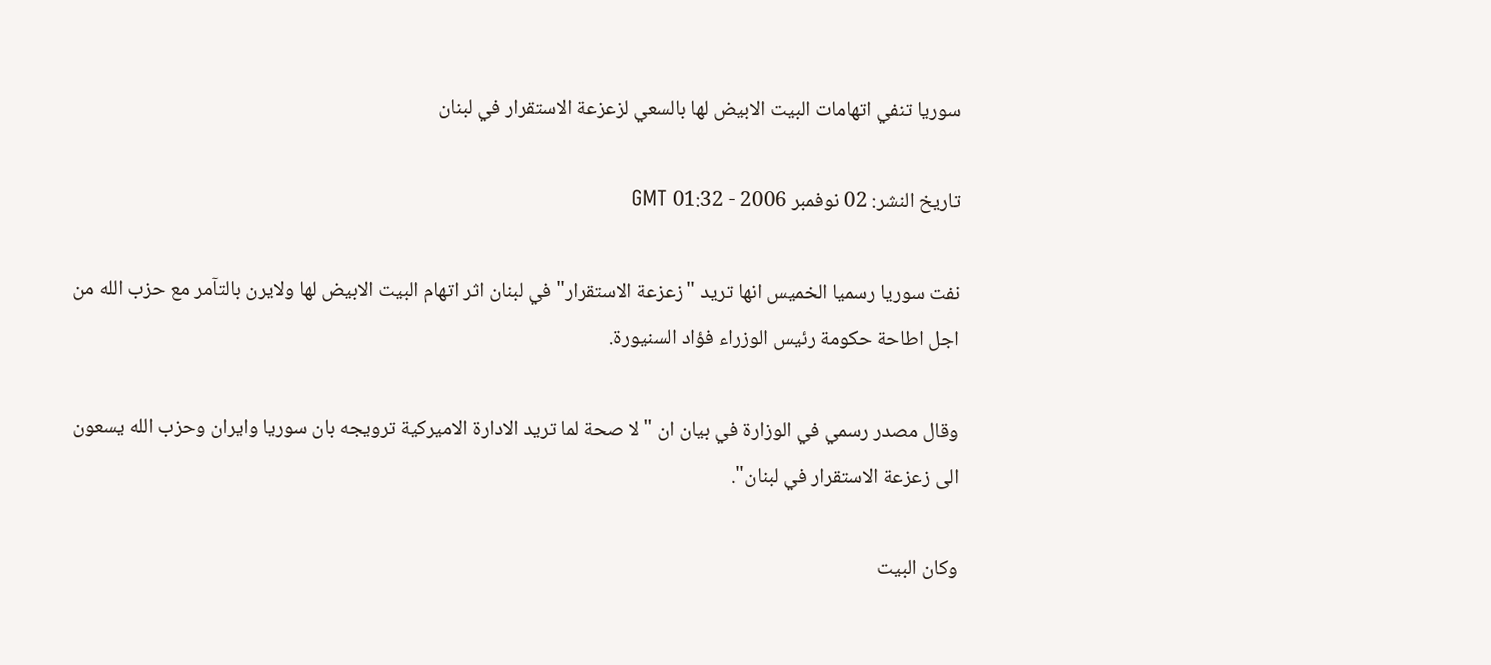سوريا تنفي اتهامات البيت الابيض لها بالسعي لزعزعة الاستقرار في لبنان

تاريخ النشر: 02 نوفمبر 2006 - 01:32 GMT

نفت سوريا رسميا الخميس انها تريد "زعزعة الاستقرار" في لبنان اثر اتهام البيت الابيض لها ولايرن بالتآمر مع حزب الله من اجل اطاحة حكومة رئيس الوزراء فؤاد السنيورة.

وقال مصدر رسمي في الوزارة في بيان ان "لا صحة لما تريد الادارة الاميركية ترويجه بان سوريا وايران وحزب الله يسعون الى زعزعة الاستقرار في لبنان".

وكان البيت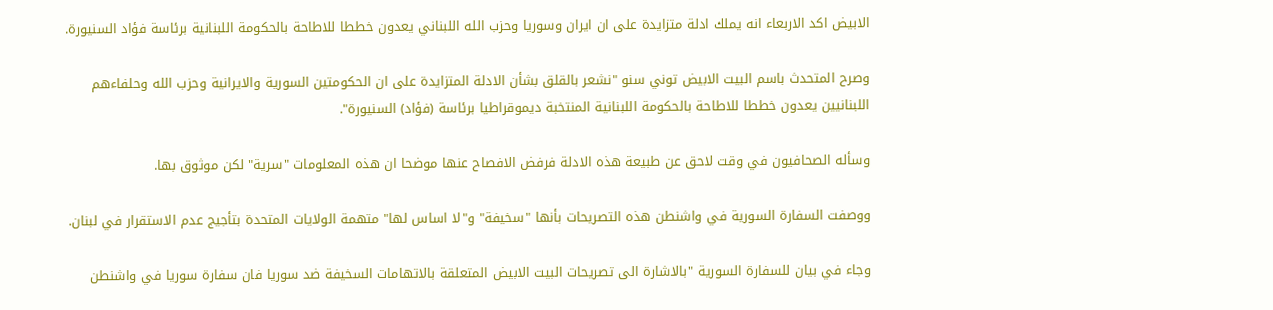الابيض اكد الاربعاء انه يملك ادلة متزايدة على ان ايران وسوريا وحزب الله اللبناني يعدون خططا للاطاحة بالحكومة اللبنانية برئاسة فؤاد السنيورة.

وصرح المتحدث باسم البيت الابيض توني سنو "نشعر بالقلق بشأن الادلة المتزايدة على ان الحكومتين السورية والايرانية وحزب الله وحلفاءهم اللبنانيين يعدون خططا للاطاحة بالحكومة اللبنانية المنتخبة ديموقراطيا برئاسة (فؤاد) السنيورة".

وسأله الصحافيون في وقت لاحق عن طبيعة هذه الادلة فرفض الافصاح عنها موضحا ان هذه المعلومات "سرية" لكن موثوق بها.

ووصفت السفارة السورية في واشنطن هذه التصريحات بأنها "سخيفة" و"لا اساس لها" متهمة الولايات المتحدة بتأجيج عدم الاستقرار في لبنان.

وجاء في بيان للسفارة السورية "بالاشارة الى تصريحات البيت الابيض المتعلقة بالاتهامات السخيفة ضد سوريا فان سفارة سوريا في واشنطن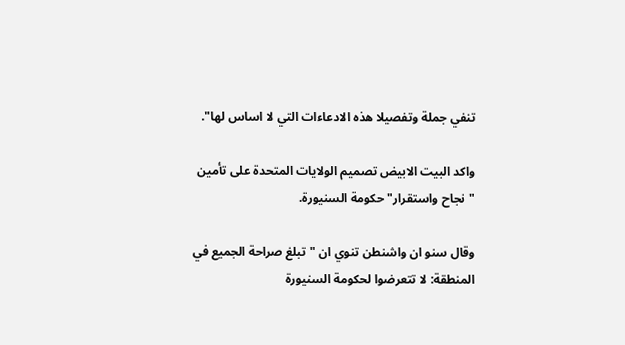تنفي جملة وتفصيلا هذه الادعاءات التي لا اساس لها".

واكد البيت الابيض تصميم الولايات المتحدة على تأمين "نجاح واستقرار" حكومة السنيورة.

وقال سنو ان واشنطن تنوي ان "تبلغ صراحة الجميع في المنطقة: لا تتعرضوا لحكومة السنيورة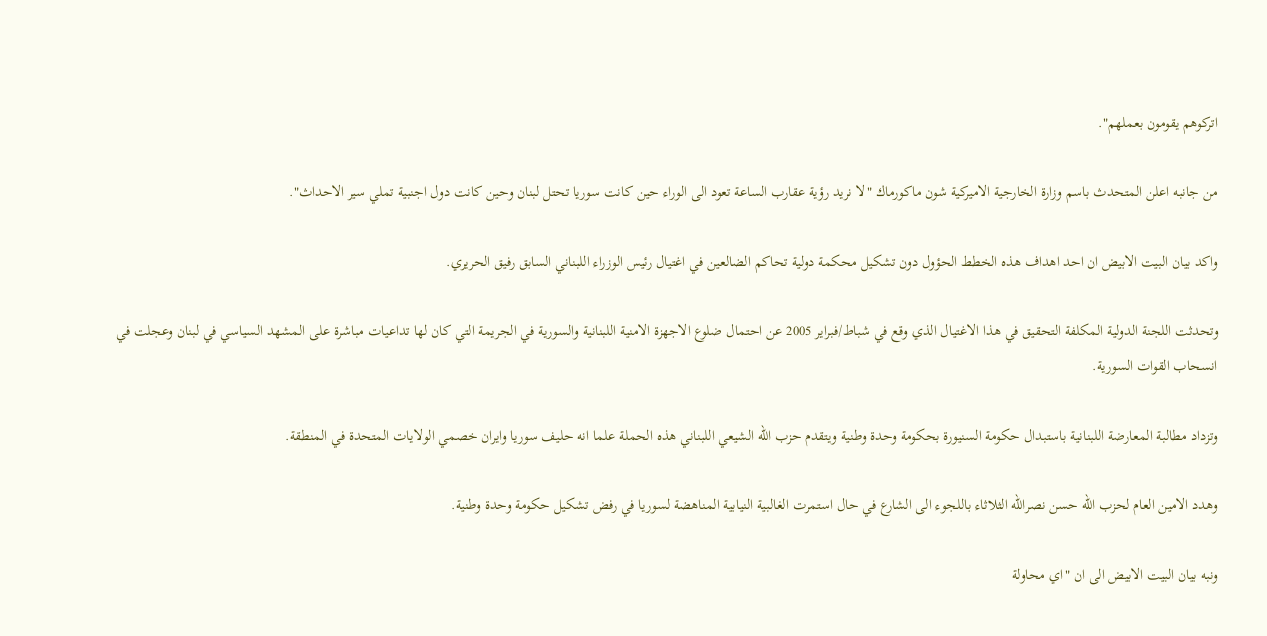اتركوهم يقومون بعملهم".

من جانبه اعلن المتحدث باسم وزارة الخارجية الاميركية شون ماكورماك "لا نريد رؤية عقارب الساعة تعود الى الوراء حين كانت سوريا تحتل لبنان وحين كانت دول اجنبية تملي سير الاحداث".

واكد بيان البيت الابيض ان احد اهداف هذه الخطط الحؤول دون تشكيل محكمة دولية تحاكم الضالعين في اغتيال رئيس الوزراء اللبناني السابق رفيق الحريري.

وتحدثت اللجنة الدولية المكلفة التحقيق في هذا الاغتيال الذي وقع في شباط/فبراير 2005 عن احتمال ضلوع الاجهزة الامنية اللبنانية والسورية في الجريمة التي كان لها تداعيات مباشرة على المشهد السياسي في لبنان وعجلت في انسحاب القوات السورية.

وتزداد مطالبة المعارضة اللبنانية باستبدال حكومة السنيورة بحكومة وحدة وطنية ويتقدم حزب الله الشيعي اللبناني هذه الحملة علما انه حليف سوريا وايران خصمي الولايات المتحدة في المنطقة.

وهدد الامين العام لحزب الله حسن نصرالله الثلاثاء باللجوء الى الشارع في حال استمرت الغالبية النيابية المناهضة لسوريا في رفض تشكيل حكومة وحدة وطنية.

ونبه بيان البيت الابيض الى ان "اي محاولة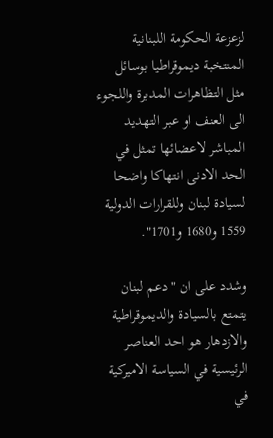لزعزعة الحكومة اللبنانية المنتخبة ديموقراطيا بوسائل مثل التظاهرات المدبرة واللجوء الى العنف او عبر التهديد المباشر لاعضائها تمثل في الحد الادنى انتهاكا واضحا لسيادة لبنان وللقرارات الدولية 1559 و1680 و1701".

وشدد على ان "دعم لبنان يتمتع بالسيادة والديموقراطية والازدهار هو احد العناصر الرئيسية في السياسة الاميركية في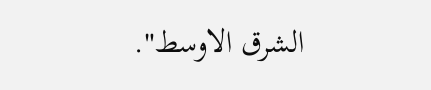الشرق الاوسط".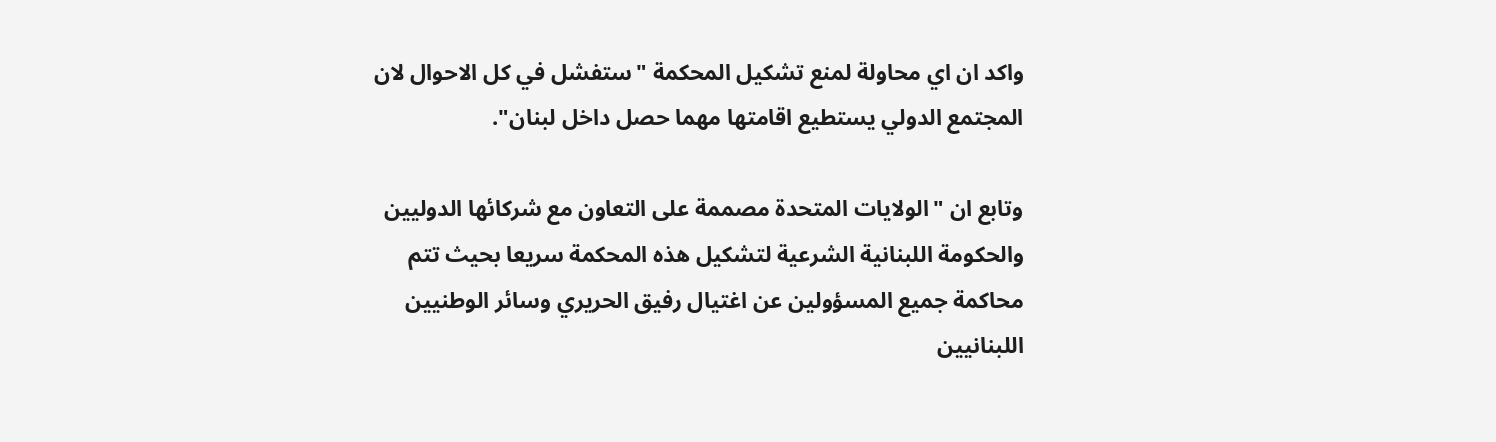واكد ان اي محاولة لمنع تشكيل المحكمة "ستفشل في كل الاحوال لان المجتمع الدولي يستطيع اقامتها مهما حصل داخل لبنان".

وتابع ان "الولايات المتحدة مصممة على التعاون مع شركائها الدوليين والحكومة اللبنانية الشرعية لتشكيل هذه المحكمة سريعا بحيث تتم محاكمة جميع المسؤولين عن اغتيال رفيق الحريري وسائر الوطنيين اللبنانيين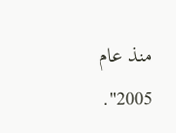منذ عام 2005".